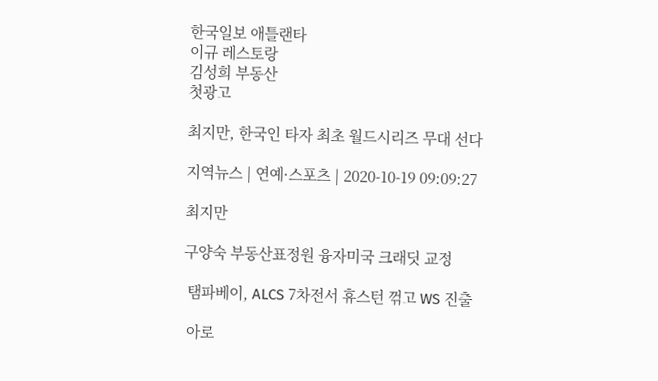한국일보 애틀랜타
이규 레스토랑
김성희 부동산
첫광고

최지만, 한국인 타자 최초 월드시리즈 무대 선다

지역뉴스 | 연예·스포츠 | 2020-10-19 09:09:27

최지만

구양숙 부동산표정원 융자미국 크래딧 교정

 탬파베이, ALCS 7차전서 휴스턴 꺾고 WS 진출

 아로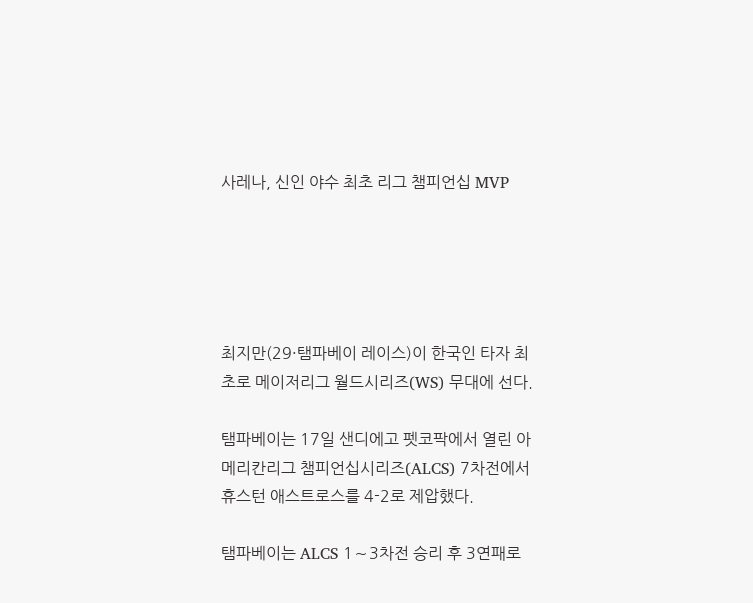사레나, 신인 야수 최초 리그 챔피언십 MVP





최지만(29·탬파베이 레이스)이 한국인 타자 최초로 메이저리그 월드시리즈(WS) 무대에 선다.

탬파베이는 17일 샌디에고 펫코팍에서 열린 아메리칸리그 챔피언십시리즈(ALCS) 7차전에서 휴스턴 애스트로스를 4-2로 제압했다.

탬파베이는 ALCS 1∼3차전 승리 후 3연패로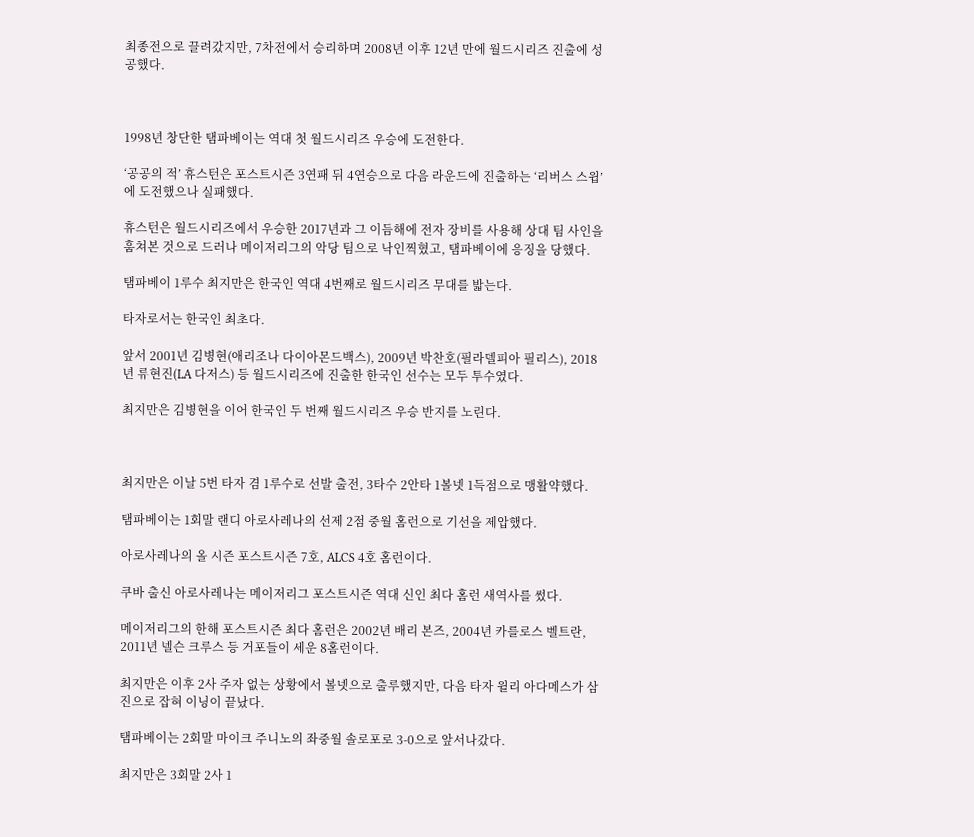최종전으로 끌려갔지만, 7차전에서 승리하며 2008년 이후 12년 만에 월드시리즈 진출에 성공했다.



1998년 창단한 탬파베이는 역대 첫 월드시리즈 우승에 도전한다.

‘공공의 적’ 휴스턴은 포스트시즌 3연패 뒤 4연승으로 다음 라운드에 진출하는 ‘리버스 스윕’에 도전했으나 실패했다.

휴스턴은 월드시리즈에서 우승한 2017년과 그 이듬해에 전자 장비를 사용해 상대 팀 사인을 훔쳐본 것으로 드러나 메이저리그의 악당 팀으로 낙인찍혔고, 탬파베이에 응징을 당했다.

탬파베이 1루수 최지만은 한국인 역대 4번째로 월드시리즈 무대를 밟는다.

타자로서는 한국인 최초다.

앞서 2001년 김병현(애리조나 다이아몬드백스), 2009년 박찬호(필라델피아 필리스), 2018년 류현진(LA 다저스) 등 월드시리즈에 진출한 한국인 선수는 모두 투수였다.

최지만은 김병현을 이어 한국인 두 번째 월드시리즈 우승 반지를 노린다.



최지만은 이날 5번 타자 겸 1루수로 선발 출전, 3타수 2안타 1볼넷 1득점으로 맹활약했다.

탬파베이는 1회말 랜디 아로사레나의 선제 2점 중월 홈런으로 기선을 제압했다.

아로사레나의 올 시즌 포스트시즌 7호, ALCS 4호 홈런이다.

쿠바 출신 아로사레나는 메이저리그 포스트시즌 역대 신인 최다 홈런 새역사를 썼다.

메이저리그의 한해 포스트시즌 최다 홈런은 2002년 배리 본즈, 2004년 카를로스 벨트란, 2011년 넬슨 크루스 등 거포들이 세운 8홈런이다.

최지만은 이후 2사 주자 없는 상황에서 볼넷으로 출루했지만, 다음 타자 윌리 아다메스가 삼진으로 잡혀 이닝이 끝났다.

탬파베이는 2회말 마이크 주니노의 좌중월 솔로포로 3-0으로 앞서나갔다.

최지만은 3회말 2사 1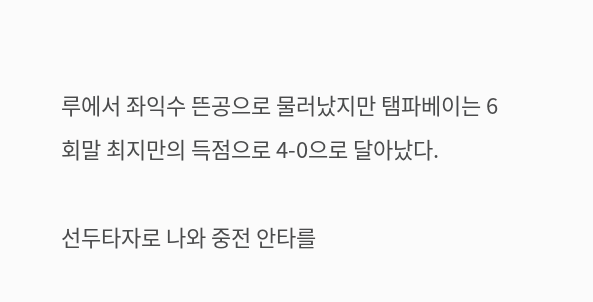루에서 좌익수 뜬공으로 물러났지만 탬파베이는 6회말 최지만의 득점으로 4-0으로 달아났다.

선두타자로 나와 중전 안타를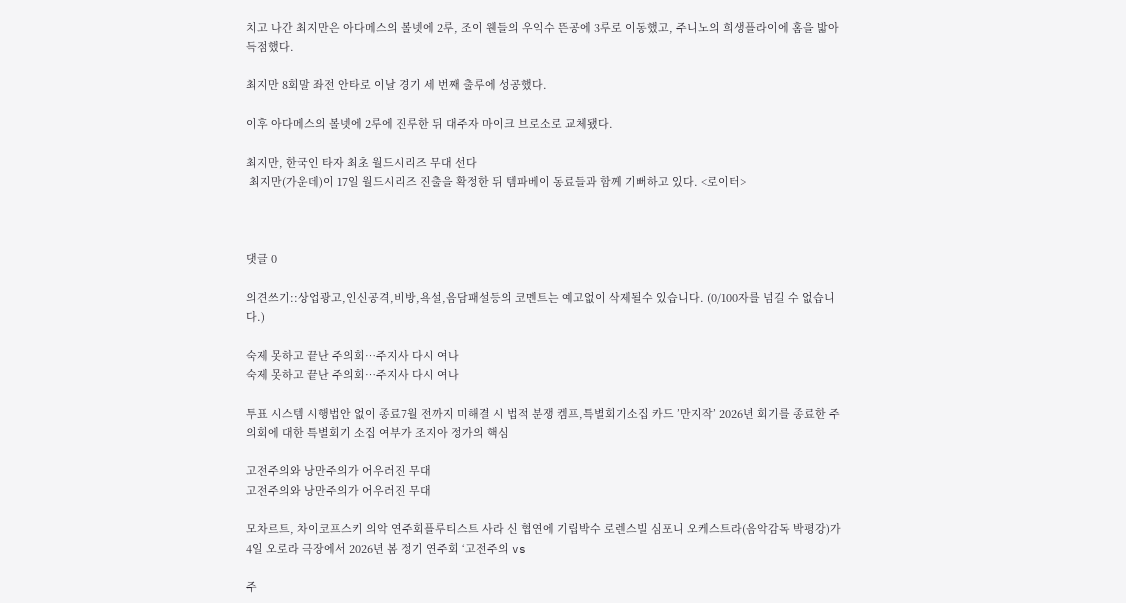치고 나간 최지만은 아다메스의 볼넷에 2루, 조이 웬들의 우익수 뜬공에 3루로 이동했고, 주니노의 희생플라이에 홈을 밟아 득점했다.

최지만 8회말 좌전 안타로 이날 경기 세 번째 출루에 성공했다.

이후 아다메스의 볼넷에 2루에 진루한 뒤 대주자 마이크 브로소로 교체됐다.

최지만, 한국인 타자 최초 월드시리즈 무대 선다
 최지만(가운데)이 17일 월드시리즈 진출을 확정한 뒤 템파베이 동료들과 함께 기뻐하고 있다. <로이터>



댓글 0

의견쓰기::상업광고,인신공격,비방,욕설,음담패설등의 코멘트는 예고없이 삭제될수 있습니다. (0/100자를 넘길 수 없습니다.)

숙제 못하고 끝난 주의회…주지사 다시 여나
숙제 못하고 끝난 주의회…주지사 다시 여나

투표 시스템 시행법안 없이 종료7월 전까지 미해결 시 법적 분쟁 켐프,특별회기소집 카드 ’만지작’ 2026년 회기를 종료한 주의회에 대한 특별회기 소집 여부가 조지아 정가의 핵심

고전주의와 낭만주의가 어우러진 무대
고전주의와 낭만주의가 어우러진 무대

모차르트, 차이코프스키 의악 연주회플루티스트 사라 신 협연에 기립박수 로렌스빌 심포니 오케스트라(음악감독 박평강)가 4일 오로라 극장에서 2026년 봄 정기 연주회 ‘고전주의 vs

주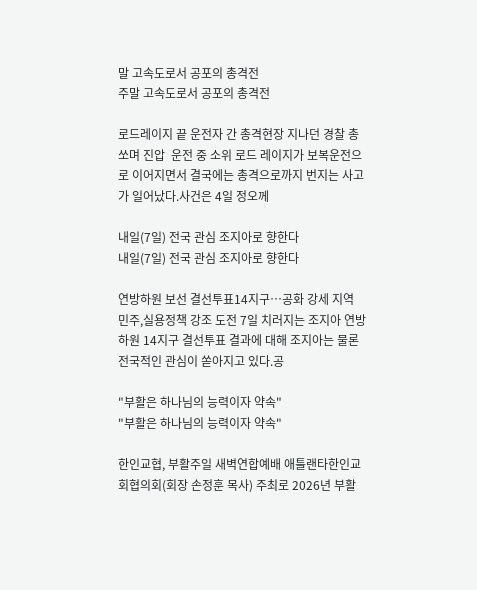말 고속도로서 공포의 총격전
주말 고속도로서 공포의 총격전

로드레이지 끝 운전자 간 총격현장 지나던 경찰 총 쏘며 진압  운전 중 소위 로드 레이지가 보복운전으로 이어지면서 결국에는 총격으로까지 번지는 사고가 일어났다.사건은 4일 정오께

내일(7일) 전국 관심 조지아로 향한다
내일(7일) 전국 관심 조지아로 향한다

연방하원 보선 결선투표14지구…공화 강세 지역 민주,실용정책 강조 도전 7일 치러지는 조지아 연방하원 14지구 결선투표 결과에 대해 조지아는 물론 전국적인 관심이 쏟아지고 있다.공

"부활은 하나님의 능력이자 약속"
"부활은 하나님의 능력이자 약속"

한인교협, 부활주일 새벽연합예배 애틀랜타한인교회협의회(회장 손정훈 목사) 주최로 2026년 부활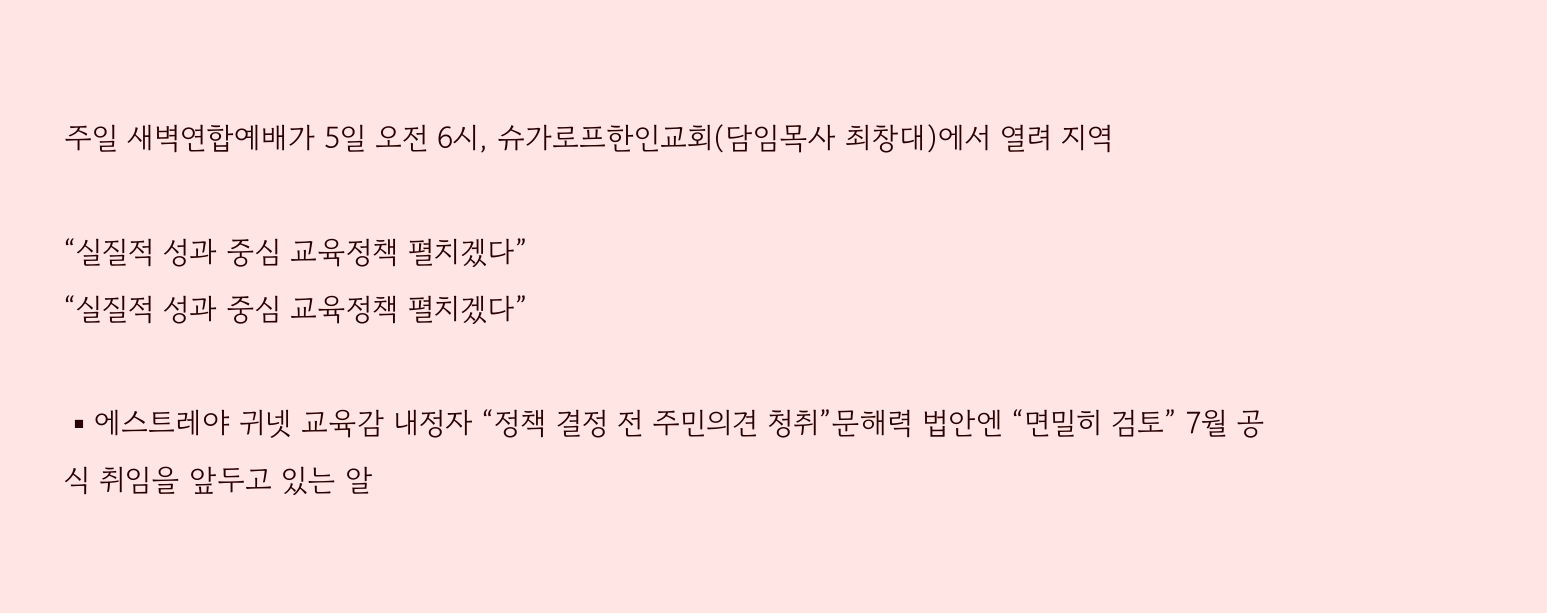주일 새벽연합예배가 5일 오전 6시, 슈가로프한인교회(담임목사 최창대)에서 열려 지역

“실질적 성과 중심 교육정책 펼치겠다”
“실질적 성과 중심 교육정책 펼치겠다”

▪에스트레야 귀넷 교육감 내정자 “정책 결정 전 주민의견 청취”문해력 법안엔 “면밀히 검토” 7월 공식 취임을 앞두고 있는 알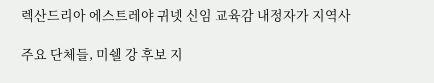렉산드리아 에스트레야 귀넷 신임 교육감 내정자가 지역사

주요 단체들, 미쉘 강 후보 지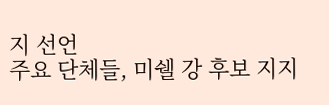지 선언
주요 단체들, 미쉘 강 후보 지지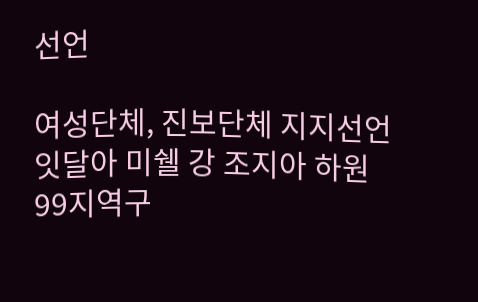선언

여성단체, 진보단체 지지선언 잇달아 미쉘 강 조지아 하원 99지역구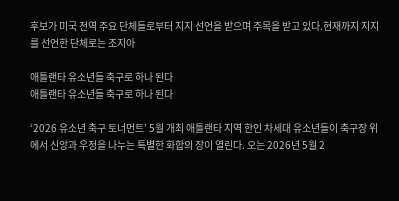후보가 미국 전역 주요 단체들로부터 지지 선언을 받으며 주목을 받고 있다.현재까지 지지를 선언한 단체로는 조지아

애틀랜타 유소년들 축구로 하나 된다
애틀랜타 유소년들 축구로 하나 된다

‘2026 유소년 축구 토너먼트’ 5월 개최 애틀랜타 지역 한인 차세대 유소년들이 축구장 위에서 신앙과 우정을 나누는 특별한 화합의 장이 열린다. 오는 2026년 5월 2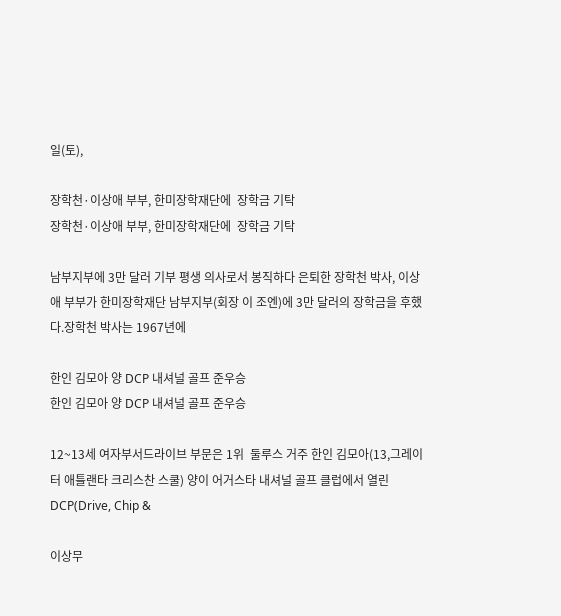일(토),

장학천·이상애 부부, 한미장학재단에  장학금 기탁
장학천·이상애 부부, 한미장학재단에  장학금 기탁

남부지부에 3만 달러 기부 평생 의사로서 봉직하다 은퇴한 장학천 박사, 이상애 부부가 한미장학재단 남부지부(회장 이 조엔)에 3만 달러의 장학금을 후했다.장학천 박사는 1967년에

한인 김모아 양 DCP 내셔널 골프 준우승
한인 김모아 양 DCP 내셔널 골프 준우승

12~13세 여자부서드라이브 부문은 1위  둘루스 거주 한인 김모아(13,그레이터 애틀랜타 크리스찬 스쿨) 양이 어거스타 내셔널 골프 클럽에서 열린 DCP(Drive, Chip &

이상무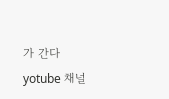가 간다 yotube 채널